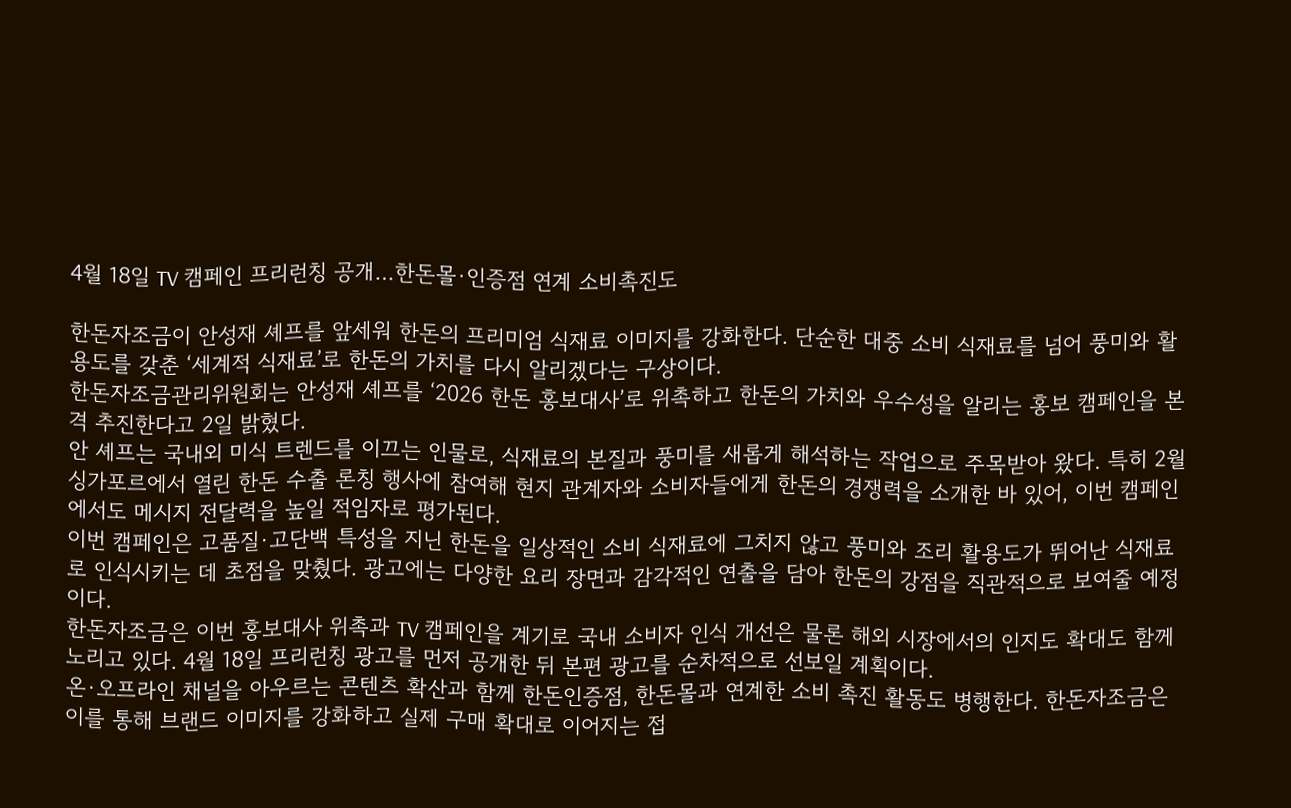4월 18일 TV 캠페인 프리런칭 공개…한돈몰·인증점 연계 소비촉진도

한돈자조금이 안성재 셰프를 앞세워 한돈의 프리미엄 식재료 이미지를 강화한다. 단순한 대중 소비 식재료를 넘어 풍미와 활용도를 갖춘 ‘세계적 식재료’로 한돈의 가치를 다시 알리겠다는 구상이다.
한돈자조금관리위원회는 안성재 셰프를 ‘2026 한돈 홍보대사’로 위촉하고 한돈의 가치와 우수성을 알리는 홍보 캠페인을 본격 추진한다고 2일 밝혔다.
안 셰프는 국내외 미식 트렌드를 이끄는 인물로, 식재료의 본질과 풍미를 새롭게 해석하는 작업으로 주목받아 왔다. 특히 2월 싱가포르에서 열린 한돈 수출 론칭 행사에 참여해 현지 관계자와 소비자들에게 한돈의 경쟁력을 소개한 바 있어, 이번 캠페인에서도 메시지 전달력을 높일 적임자로 평가된다.
이번 캠페인은 고품질·고단백 특성을 지닌 한돈을 일상적인 소비 식재료에 그치지 않고 풍미와 조리 활용도가 뛰어난 식재료로 인식시키는 데 초점을 맞췄다. 광고에는 다양한 요리 장면과 감각적인 연출을 담아 한돈의 강점을 직관적으로 보여줄 예정이다.
한돈자조금은 이번 홍보대사 위촉과 TV 캠페인을 계기로 국내 소비자 인식 개선은 물론 해외 시장에서의 인지도 확대도 함께 노리고 있다. 4월 18일 프리런칭 광고를 먼저 공개한 뒤 본편 광고를 순차적으로 선보일 계획이다.
온·오프라인 채널을 아우르는 콘텐츠 확산과 함께 한돈인증점, 한돈몰과 연계한 소비 촉진 활동도 병행한다. 한돈자조금은 이를 통해 브랜드 이미지를 강화하고 실제 구매 확대로 이어지는 접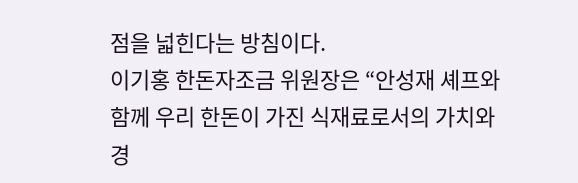점을 넓힌다는 방침이다.
이기홍 한돈자조금 위원장은 “안성재 셰프와 함께 우리 한돈이 가진 식재료로서의 가치와 경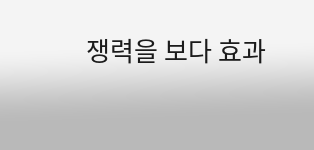쟁력을 보다 효과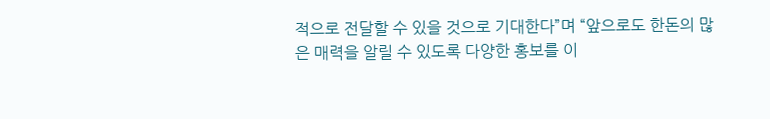적으로 전달할 수 있을 것으로 기대한다”며 “앞으로도 한돈의 많은 매력을 알릴 수 있도록 다양한 홍보를 이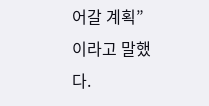어갈 계획”이라고 말했다.